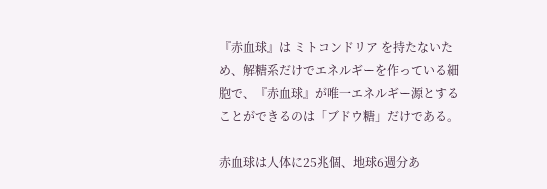『赤血球』は ミトコンドリア を持たないため、解糖系だけでエネルギーを作っている細胞で、『赤血球』が唯一エネルギー源とすることができるのは「ブドウ糖」だけである。

赤血球は人体に25兆個、地球6週分あ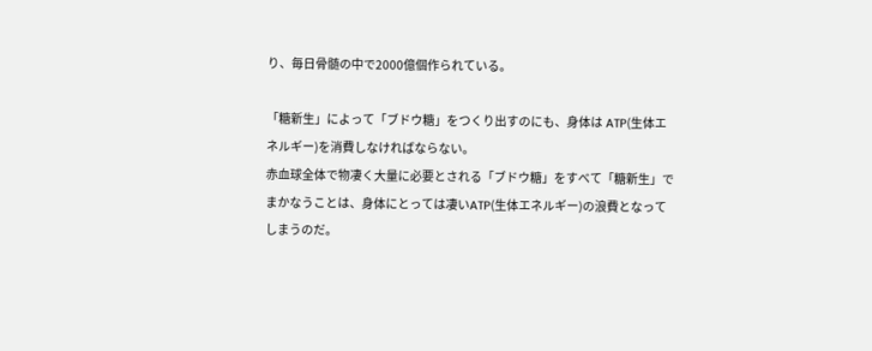り、毎日骨髄の中で2000億個作られている。

「糖新生」によって「ブドウ糖」をつくり出すのにも、身体は ATP(生体エネルギー)を消費しなければならない。
赤血球全体で物凄く大量に必要とされる「ブドウ糖」をすべて「糖新生」でまかなうことは、身体にとっては凄いATP(生体エネルギー)の浪費となってしまうのだ。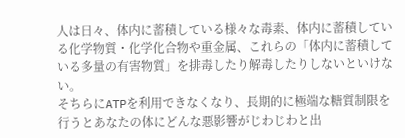人は日々、体内に蓄積している様々な毒素、体内に蓄積している化学物質・化学化合物や重金属、これらの「体内に蓄積している多量の有害物質」を排毒したり解毒したりしないといけない。
そちらにATPを利用できなくなり、長期的に極端な糖質制限を行うとあなたの体にどんな悪影響がじわじわと出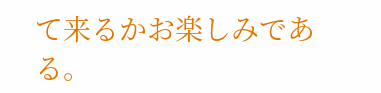て来るかお楽しみである。